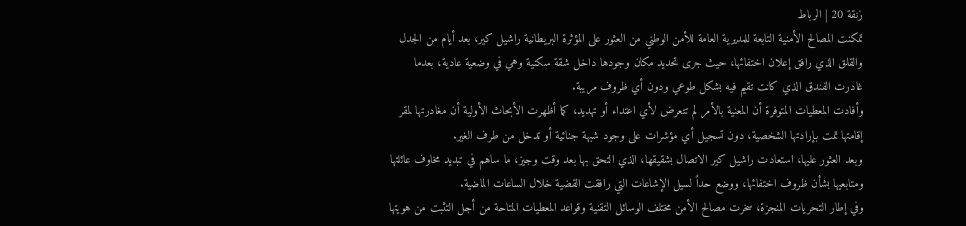زنقة 20 | الرباط
تمكنت المصالح الأمنية التابعة للمديرية العامة للأمن الوطني من العثور على المؤثرة البريطانية راشيل كير، بعد أيام من الجدل والقلق الذي رافق إعلان اختفائها، حيث جرى تحديد مكان وجودها داخل شقة سكنية وهي في وضعية عادية، بعدما غادرت الفندق الذي كانت تقيم فيه بشكل طوعي ودون أي ظروف مريبة.
وأفادت المعطيات المتوفرة أن المعنية بالأمر لم تتعرض لأي اعتداء أو تهديد، كما أظهرت الأبحاث الأولية أن مغادرتها لمقر إقامتها تمت بإرادتها الشخصية، دون تسجيل أي مؤشرات على وجود شبهة جنائية أو تدخل من طرف الغير.
وبعد العثور عليها، استعادت راشيل كير الاتصال بشقيقها، الذي التحق بها بعد وقت وجيز، ما ساهم في تبديد مخاوف عائلتها ومتابعيها بشأن ظروف اختفائها، ووضع حداً لسيل الإشاعات التي رافقت القضية خلال الساعات الماضية.
وفي إطار التحريات المنجزة، سخرت مصالح الأمن مختلف الوسائل التقنية وقواعد المعطيات المتاحة من أجل التثبت من هويتها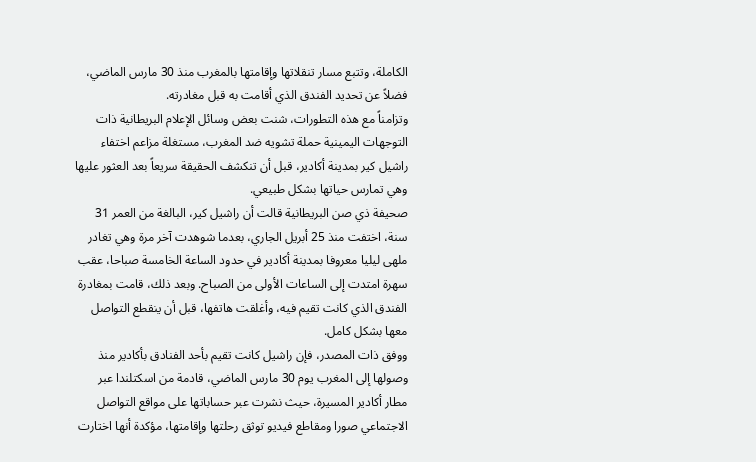الكاملة، وتتبع مسار تنقلاتها وإقامتها بالمغرب منذ 30 مارس الماضي، فضلاً عن تحديد الفندق الذي أقامت به قبل مغادرته.
وتزامناً مع هذه التطورات، شنت بعض وسائل الإعلام البريطانية ذات التوجهات اليمينية حملة تشويه ضد المغرب، مستغلة مزاعم اختفاء راشيل كير بمدينة أكادير، قبل أن تنكشف الحقيقة سريعاً بعد العثور عليها وهي تمارس حياتها بشكل طبيعي.
صحيفة ذي صن البريطانية قالت أن راشيل كير، البالغة من العمر 31 سنة، اختفت منذ 25 أبريل الجاري، بعدما شوهدت آخر مرة وهي تغادر ملهى ليليا معروفا بمدينة أكادير في حدود الساعة الخامسة صباحا، عقب سهرة امتدت إلى الساعات الأولى من الصباح. وبعد ذلك، قامت بمغادرة الفندق الذي كانت تقيم فيه، وأغلقت هاتفها، قبل أن ينقطع التواصل معها بشكل كامل.
ووفق ذات المصدر، فإن راشيل كانت تقيم بأحد الفنادق بأكادير منذ وصولها إلى المغرب يوم 30 مارس الماضي، قادمة من اسكتلندا عبر مطار أكادير المسيرة، حيث نشرت عبر حساباتها على مواقع التواصل الاجتماعي صورا ومقاطع فيديو توثق رحلتها وإقامتها، مؤكدة أنها اختارت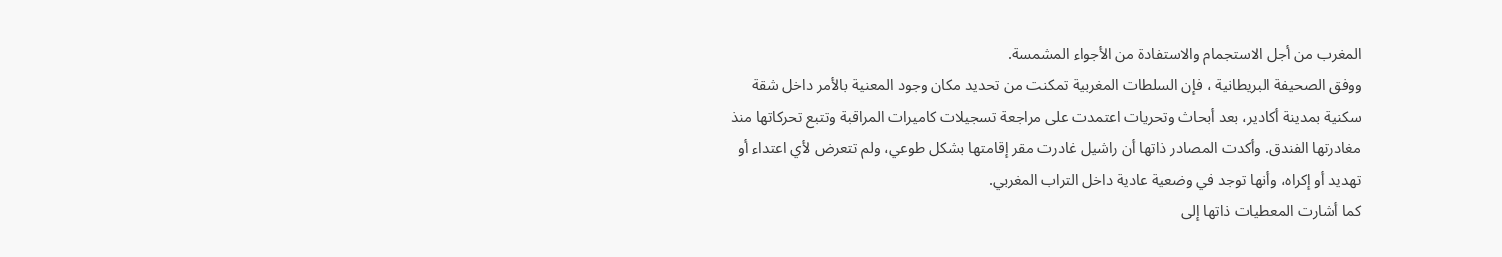المغرب من أجل الاستجمام والاستفادة من الأجواء المشمسة.
ووفق الصحيفة البريطانية ، فإن السلطات المغربية تمكنت من تحديد مكان وجود المعنية بالأمر داخل شقة سكنية بمدينة أكادير، بعد أبحاث وتحريات اعتمدت على مراجعة تسجيلات كاميرات المراقبة وتتبع تحركاتها منذ مغادرتها الفندق. وأكدت المصادر ذاتها أن راشيل غادرت مقر إقامتها بشكل طوعي، ولم تتعرض لأي اعتداء أو تهديد أو إكراه، وأنها توجد في وضعية عادية داخل التراب المغربي.
كما أشارت المعطيات ذاتها إلى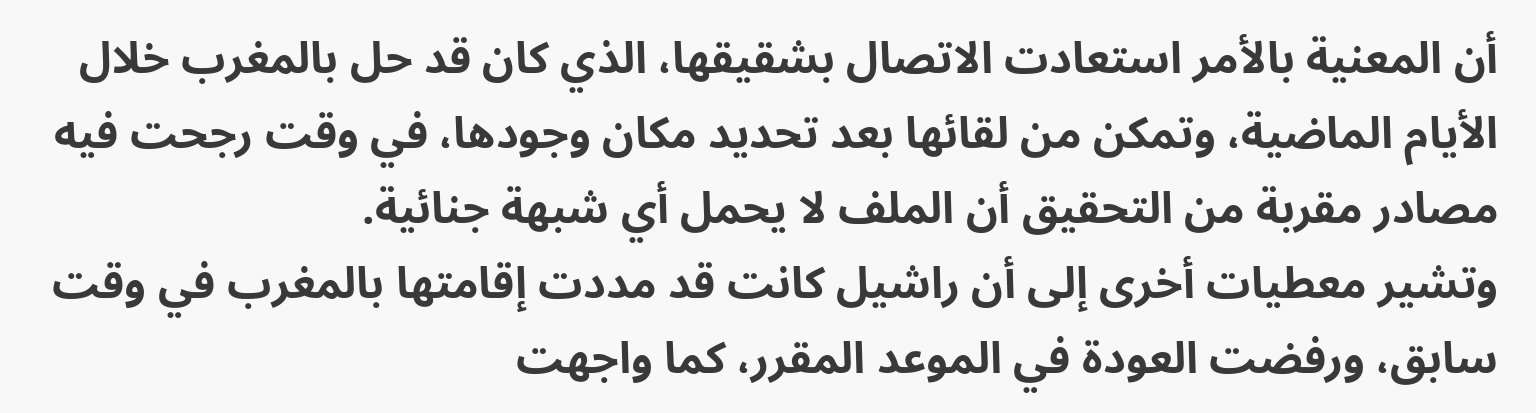أن المعنية بالأمر استعادت الاتصال بشقيقها، الذي كان قد حل بالمغرب خلال الأيام الماضية، وتمكن من لقائها بعد تحديد مكان وجودها، في وقت رجحت فيه مصادر مقربة من التحقيق أن الملف لا يحمل أي شبهة جنائية.
وتشير معطيات أخرى إلى أن راشيل كانت قد مددت إقامتها بالمغرب في وقت سابق، ورفضت العودة في الموعد المقرر، كما واجهت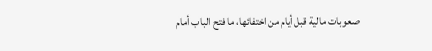صعوبات مالية قبل أيام من اختفائها، ما فتح الباب أمام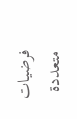فرضيات متعددة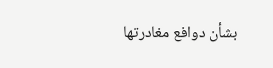بشأن دوافع مغادرتها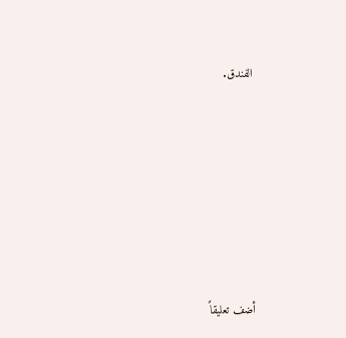الفندق.









أضف تعليقاً